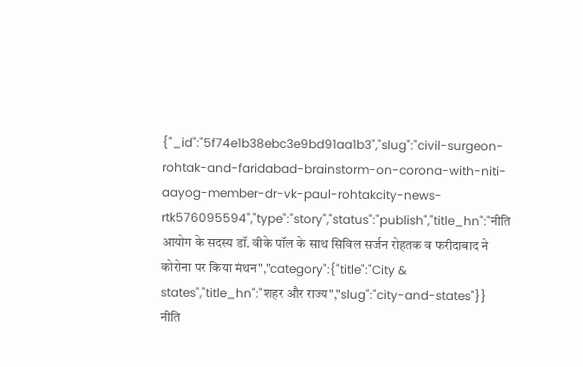{"_id":"5f74e1b38ebc3e9bd91aa1b3","slug":"civil-surgeon-rohtak-and-faridabad-brainstorm-on-corona-with-niti-aayog-member-dr-vk-paul-rohtakcity-news-rtk576095594","type":"story","status":"publish","title_hn":"नीति आयोग के सदस्य डॉ. वीके पॉल के साथ सिविल सर्जन रोहतक व फरीदाबाद ने कोरोना पर किया मंथन","category":{"title":"City & states","title_hn":"शहर और राज्य","slug":"city-and-states"}}
नीति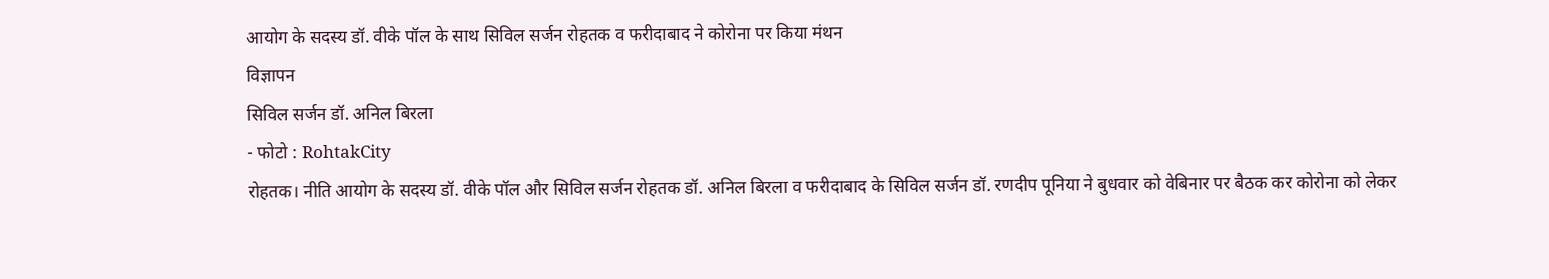आयोग के सदस्य डॉ. वीके पॉल के साथ सिविल सर्जन रोहतक व फरीदाबाद ने कोरोना पर किया मंथन
विज्ञापन
सिविल सर्जन डॉ. अनिल बिरला
- फोटो : RohtakCity
रोहतक। नीति आयोग के सदस्य डॉ. वीके पॉल और सिविल सर्जन रोहतक डॉ. अनिल बिरला व फरीदाबाद के सिविल सर्जन डॉ. रणदीप पूनिया ने बुधवार को वेबिनार पर बैठक कर कोरोना को लेकर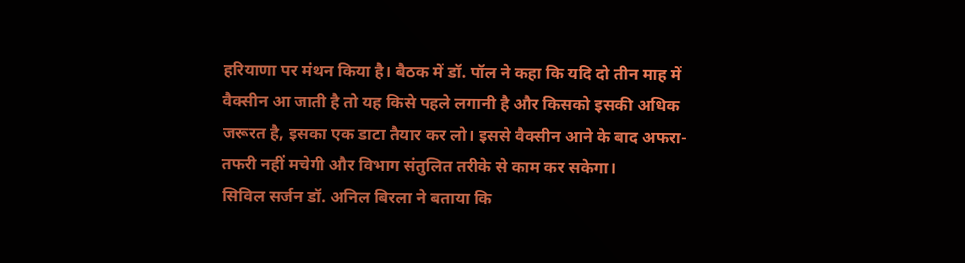हरियाणा पर मंथन किया है। बैठक में डॉ. पॉल ने कहा कि यदि दो तीन माह में वैक्सीन आ जाती है तो यह किसे पहले लगानी है और किसको इसकी अधिक जरूरत है, इसका एक डाटा तैयार कर लो। इससे वैक्सीन आने के बाद अफरा-तफरी नहीं मचेगी और विभाग संतुलित तरीके से काम कर सकेगा।
सिविल सर्जन डॉ. अनिल बिरला ने बताया कि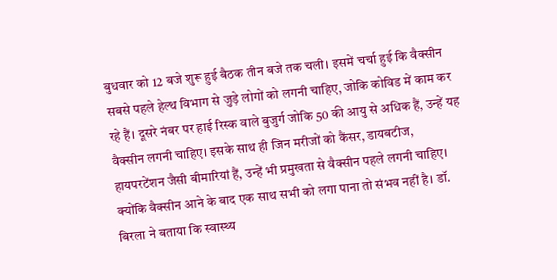बुधवार को 12 बजे शुरू हुई बैठक तीन बजे तक चली। इसमें चर्चा हुई कि वैक्सीन सबसे पहले हेल्थ विभाग से जुड़े लोगों को लगनी चाहिए, जोकि कोविड में काम कर रहे हैं। दूसरे नंबर पर हाई रिस्क वाले बुजुर्ग जोकि 50 की आयु से अधिक हैं, उन्हें यह वैक्सीन लगनी चाहिए। इसके साथ ही जिन मरीजों को कैंसर, डायबटीज, हायपरटेंशन जैसी बीमारियां हैं, उन्हें भी प्रमुखता से वैक्सीन पहले लगनी चाहिए। क्योंकि वैक्सीन आने के बाद एक साथ सभी को लगा पाना तो संभव नहीं है। डॉ. बिरला ने बताया कि स्वास्थ्य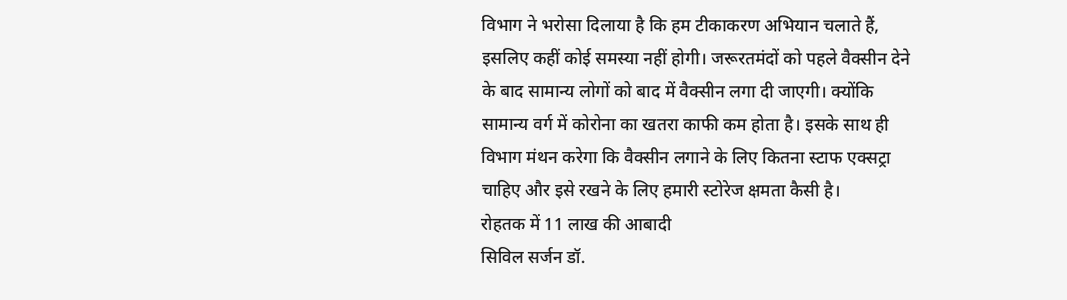विभाग ने भरोसा दिलाया है कि हम टीकाकरण अभियान चलाते हैं, इसलिए कहीं कोई समस्या नहीं होगी। जरूरतमंदों को पहले वैक्सीन देने के बाद सामान्य लोगों को बाद में वैक्सीन लगा दी जाएगी। क्योंकि सामान्य वर्ग में कोरोना का खतरा काफी कम होता है। इसके साथ ही विभाग मंथन करेगा कि वैक्सीन लगाने के लिए कितना स्टाफ एक्सट्रा चाहिए और इसे रखने के लिए हमारी स्टोरेज क्षमता कैसी है।
रोहतक में 11 लाख की आबादी
सिविल सर्जन डॉ.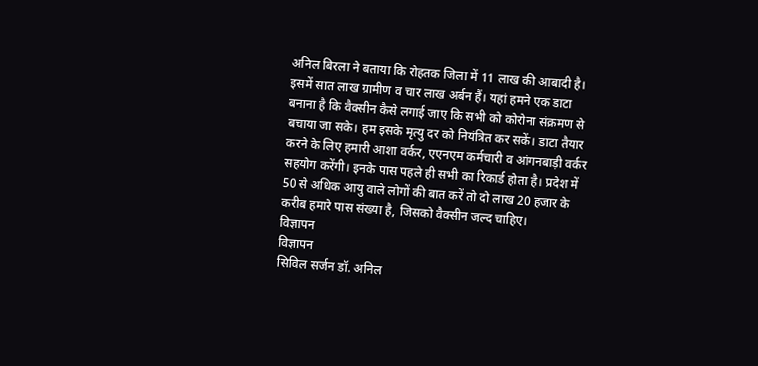अनिल बिरला ने बताया कि रोहतक जिला में 11 लाख की आबादी है। इसमें सात लाख ग्रामीण व चार लाख अर्बन हैं। यहां हमने एक डाटा बनाना है कि वैक्सीन कैसे लगाई जाए कि सभी को कोरोना संक्रमण से बचाया जा सके। हम इसके मृत्यु दर को नियंत्रित कर सकें। डाटा तैयार करने के लिए हमारी आशा वर्कर, एएनएम कर्मचारी व आंगनबाड़ी वर्कर सहयोग करेंगी। इनके पास पहले ही सभी का रिकार्ड होता है। प्रदेश में 50 से अधिक आयु वाले लोगों की बात करें तो दो लाख 20 हजार के करीब हमारे पास संख्या है, जिसको वैक्सीन जल्द चाहिए।
विज्ञापन
विज्ञापन
सिविल सर्जन डॉ. अनिल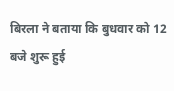बिरला ने बताया कि बुधवार को 12 बजे शुरू हुई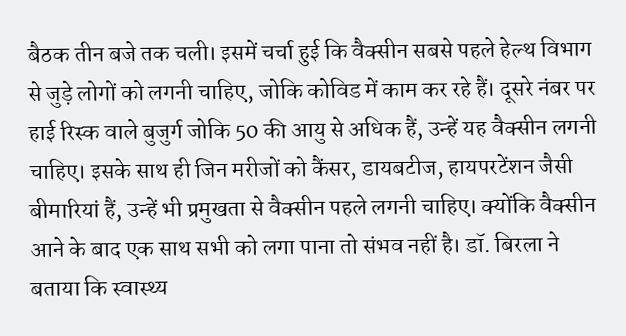बैठक तीन बजे तक चली। इसमें चर्चा हुई कि वैक्सीन सबसे पहले हेल्थ विभाग से जुड़े लोगों को लगनी चाहिए, जोकि कोविड में काम कर रहे हैं। दूसरे नंबर पर हाई रिस्क वाले बुजुर्ग जोकि 50 की आयु से अधिक हैं, उन्हें यह वैक्सीन लगनी चाहिए। इसके साथ ही जिन मरीजों को कैंसर, डायबटीज, हायपरटेंशन जैसी बीमारियां हैं, उन्हें भी प्रमुखता से वैक्सीन पहले लगनी चाहिए। क्योंकि वैक्सीन आने के बाद एक साथ सभी को लगा पाना तो संभव नहीं है। डॉ. बिरला ने बताया कि स्वास्थ्य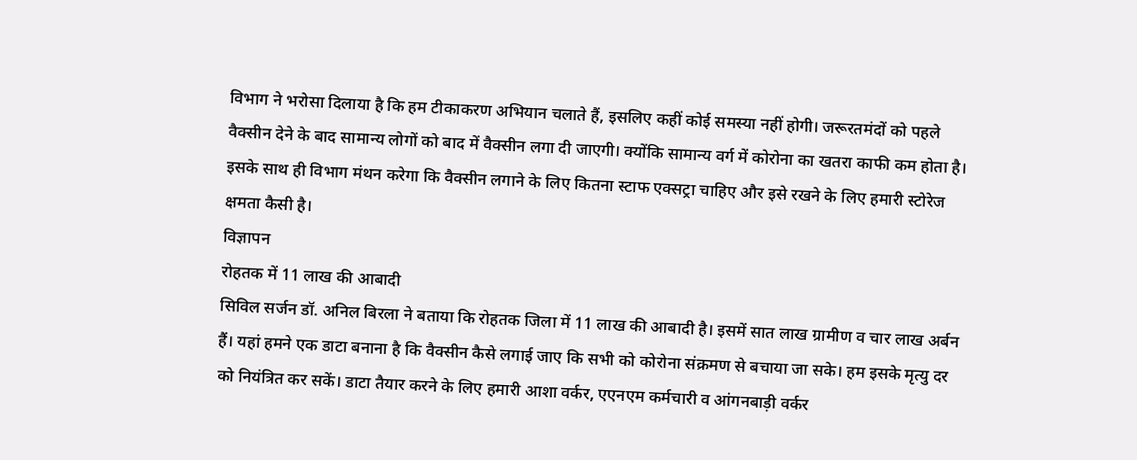विभाग ने भरोसा दिलाया है कि हम टीकाकरण अभियान चलाते हैं, इसलिए कहीं कोई समस्या नहीं होगी। जरूरतमंदों को पहले वैक्सीन देने के बाद सामान्य लोगों को बाद में वैक्सीन लगा दी जाएगी। क्योंकि सामान्य वर्ग में कोरोना का खतरा काफी कम होता है। इसके साथ ही विभाग मंथन करेगा कि वैक्सीन लगाने के लिए कितना स्टाफ एक्सट्रा चाहिए और इसे रखने के लिए हमारी स्टोरेज क्षमता कैसी है।
विज्ञापन
रोहतक में 11 लाख की आबादी
सिविल सर्जन डॉ. अनिल बिरला ने बताया कि रोहतक जिला में 11 लाख की आबादी है। इसमें सात लाख ग्रामीण व चार लाख अर्बन हैं। यहां हमने एक डाटा बनाना है कि वैक्सीन कैसे लगाई जाए कि सभी को कोरोना संक्रमण से बचाया जा सके। हम इसके मृत्यु दर को नियंत्रित कर सकें। डाटा तैयार करने के लिए हमारी आशा वर्कर, एएनएम कर्मचारी व आंगनबाड़ी वर्कर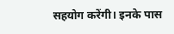सहयोग करेंगी। इनके पास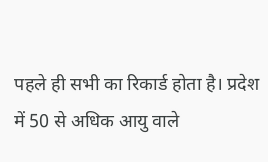पहले ही सभी का रिकार्ड होता है। प्रदेश में 50 से अधिक आयु वाले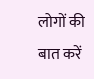लोगों की बात करें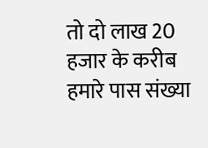तो दो लाख 20 हजार के करीब हमारे पास संख्या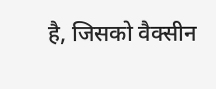है, जिसको वैक्सीन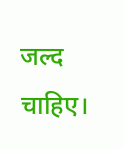जल्द चाहिए।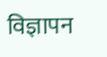विज्ञापन